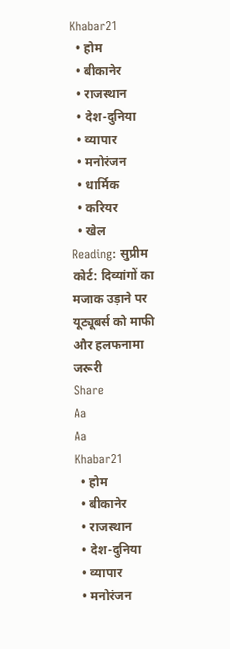Khabar21
  • होम
  • बीकानेर
  • राजस्थान
  • देश-दुनिया
  • व्यापार
  • मनोरंजन
  • धार्मिक
  • करियर
  • खेल
Reading: सुप्रीम कोर्ट: दिव्यांगों का मजाक उड़ाने पर यूट्यूबर्स को माफी और हलफनामा जरूरी
Share
Aa
Aa
Khabar21
  • होम
  • बीकानेर
  • राजस्थान
  • देश-दुनिया
  • व्यापार
  • मनोरंजन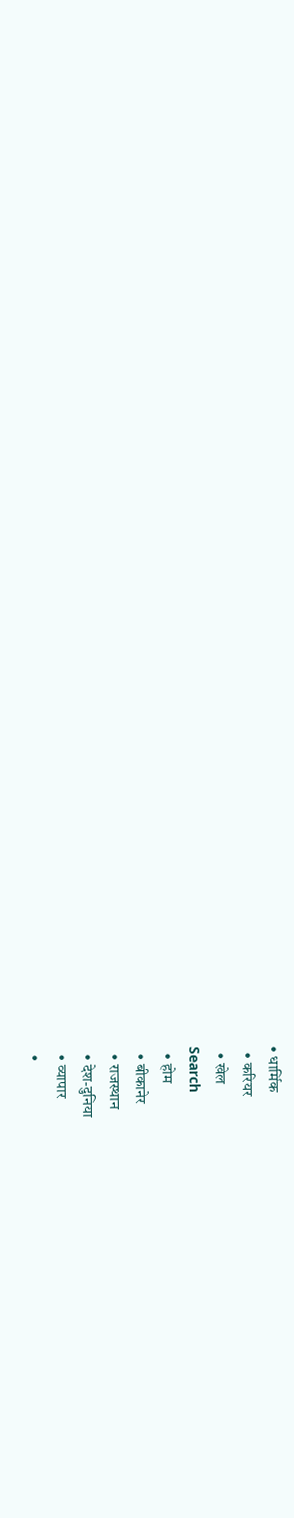• धार्मिक
  • करियर
  • खेल
Search
  • होम
  • बीकानेर
  • राजस्थान
  • देश-दुनिया
  • व्यापार
  •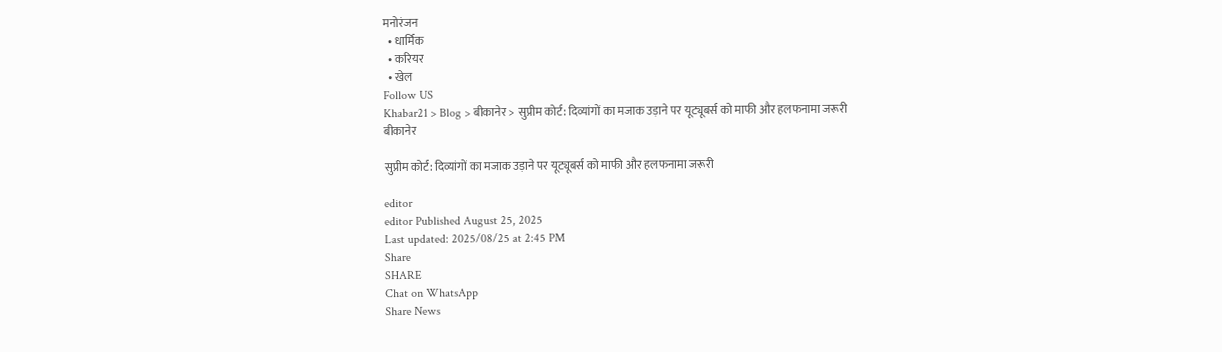मनोरंजन
  • धार्मिक
  • करियर
  • खेल
Follow US
Khabar21 > Blog > बीकानेर > सुप्रीम कोर्ट: दिव्यांगों का मजाक उड़ाने पर यूट्यूबर्स को माफी और हलफनामा जरूरी
बीकानेर

सुप्रीम कोर्ट: दिव्यांगों का मजाक उड़ाने पर यूट्यूबर्स को माफी और हलफनामा जरूरी

editor
editor Published August 25, 2025
Last updated: 2025/08/25 at 2:45 PM
Share
SHARE
Chat on WhatsApp
Share News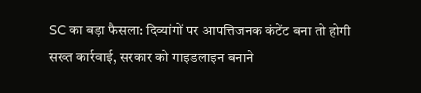SC का बड़ा फैसला: दिव्यांगों पर आपत्तिजनक कंटेंट बना तो होगी सख्त कार्रवाई, सरकार को गाइडलाइन बनाने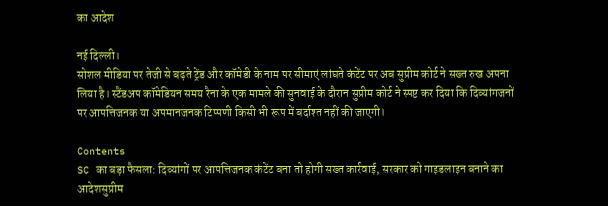का आदेश

नई दिल्ली।
सोशल मीडिया पर तेजी से बढ़ते ट्रेंड और कॉमेडी के नाम पर सीमाएं लांघते कंटेंट पर अब सुप्रीम कोर्ट ने सख्त रुख अपना लिया है। स्टैंडअप कॉमेडियन समय रैना के एक मामले की सुनवाई के दौरान सुप्रीम कोर्ट ने स्पष्ट कर दिया कि दिव्यांगजनों पर आपत्तिजनक या अपमानजनक टिप्पणी किसी भी रूप में बर्दाश्त नहीं की जाएगी।

Contents
SC का बड़ा फैसला: दिव्यांगों पर आपत्तिजनक कंटेंट बना तो होगी सख्त कार्रवाई, सरकार को गाइडलाइन बनाने का आदेशसुप्रीम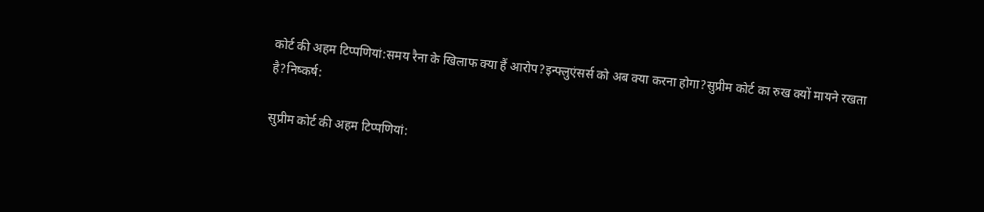कोर्ट की अहम टिप्पणियां:समय रैना के खिलाफ क्या हैं आरोप?इन्फ्लुएंसर्स को अब क्या करना होगा?सुप्रीम कोर्ट का रुख क्यों मायने रखता है?निष्कर्ष:

सुप्रीम कोर्ट की अहम टिप्पणियां: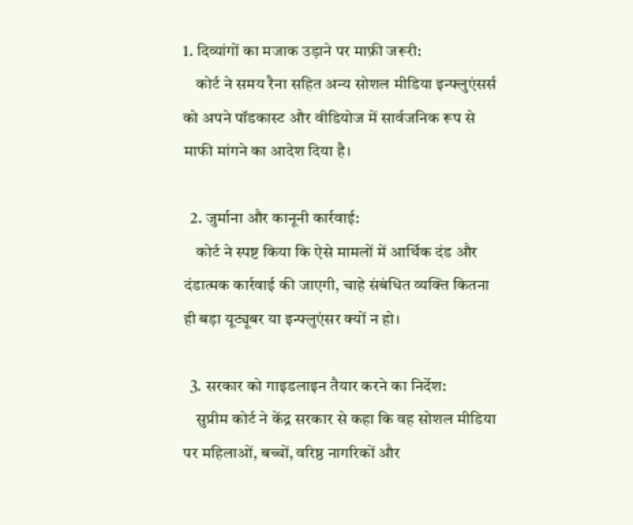1. दिव्यांगों का मजाक उड़ाने पर माफ़ी जरूरी:
    कोर्ट ने समय रैना सहित अन्य सोशल मीडिया इन्फ्लुएंसर्स को अपने पॉडकास्ट और वीडियोज में सार्वजनिक रूप से माफी मांगने का आदेश दिया है।

  2. जुर्माना और कानूनी कार्रवाई:
    कोर्ट ने स्पष्ट किया कि ऐसे मामलों में आर्थिक दंड और दंडात्मक कार्रवाई की जाएगी, चाहे संबंधित व्यक्ति कितना ही बड़ा यूट्यूबर या इन्फ्लुएंसर क्यों न हो।

  3. सरकार को गाइडलाइन तैयार करने का निर्देश:
    सुप्रीम कोर्ट ने केंद्र सरकार से कहा कि वह सोशल मीडिया पर महिलाओं, बच्चों, वरिष्ठ नागरिकों और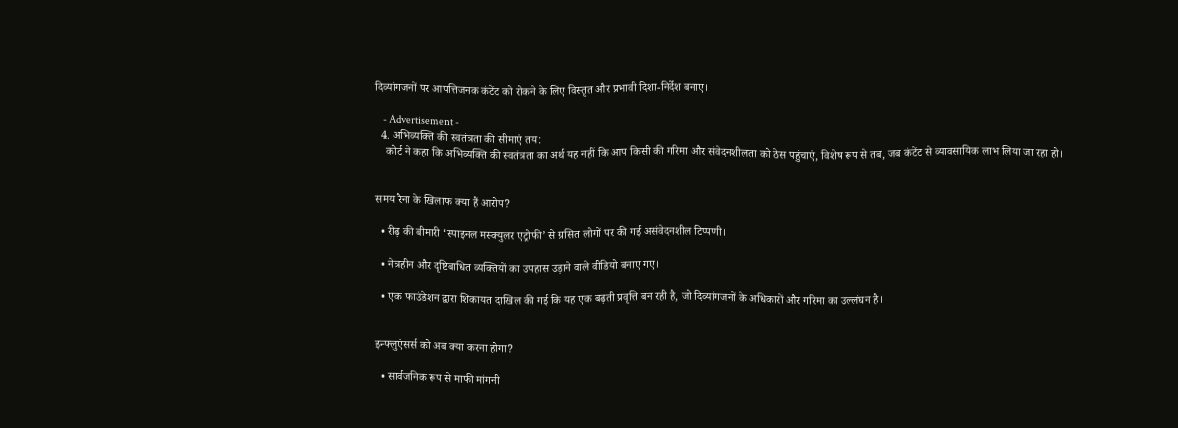दिव्यांगजनों पर आपत्तिजनक कंटेंट को रोकने के लिए विस्तृत और प्रभावी दिशा-निर्देश बनाए।

    - Advertisement -
  4. अभिव्यक्ति की स्वतंत्रता की सीमाएं तय:
    कोर्ट ने कहा कि अभिव्यक्ति की स्वतंत्रता का अर्थ यह नहीं कि आप किसी की गरिमा और संवेदनशीलता को ठेस पहुंचाएं, विशेष रूप से तब, जब कंटेंट से व्यावसायिक लाभ लिया जा रहा हो।


समय रैना के खिलाफ क्या हैं आरोप?

  • रीढ़ की बीमारी ‘स्पाइनल मस्क्युलर एट्रोफी’ से ग्रसित लोगों पर की गई असंवेदनशील टिप्पणी।

  • नेत्रहीन और दृष्टिबाधित व्यक्तियों का उपहास उड़ाने वाले वीडियो बनाए गए।

  • एक फाउंडेशन द्वारा शिकायत दाखिल की गई कि यह एक बढ़ती प्रवृत्ति बन रही है, जो दिव्यांगजनों के अधिकारों और गरिमा का उल्लंघन है।


इन्फ्लुएंसर्स को अब क्या करना होगा?

  • सार्वजनिक रूप से माफी मांगनी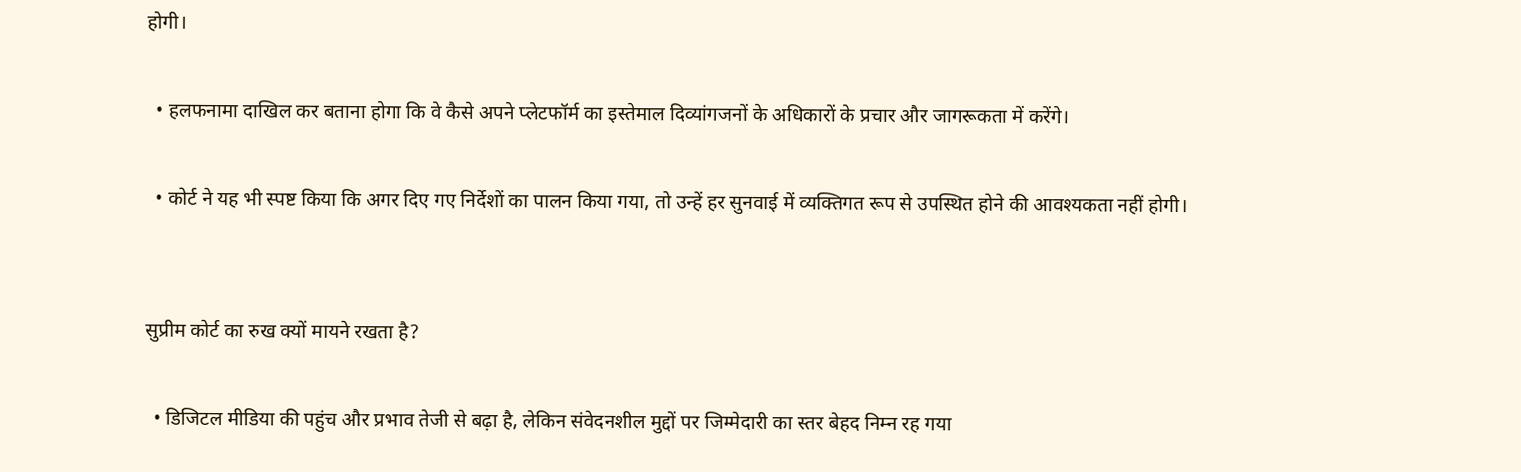होगी।

  • हलफनामा दाखिल कर बताना होगा कि वे कैसे अपने प्लेटफॉर्म का इस्तेमाल दिव्यांगजनों के अधिकारों के प्रचार और जागरूकता में करेंगे।

  • कोर्ट ने यह भी स्पष्ट किया कि अगर दिए गए निर्देशों का पालन किया गया, तो उन्हें हर सुनवाई में व्यक्तिगत रूप से उपस्थित होने की आवश्यकता नहीं होगी।


सुप्रीम कोर्ट का रुख क्यों मायने रखता है?

  • डिजिटल मीडिया की पहुंच और प्रभाव तेजी से बढ़ा है, लेकिन संवेदनशील मुद्दों पर जिम्मेदारी का स्तर बेहद निम्न रह गया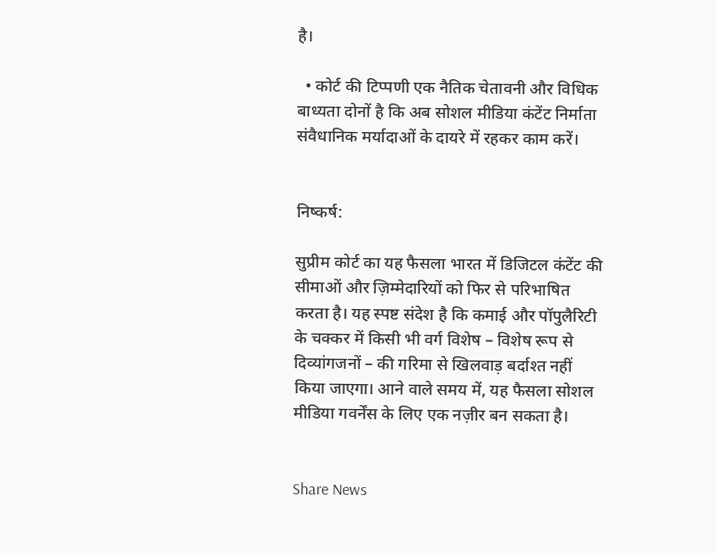है।

  • कोर्ट की टिप्पणी एक नैतिक चेतावनी और विधिक बाध्यता दोनों है कि अब सोशल मीडिया कंटेंट निर्माता संवैधानिक मर्यादाओं के दायरे में रहकर काम करें।


निष्कर्ष:

सुप्रीम कोर्ट का यह फैसला भारत में डिजिटल कंटेंट की सीमाओं और ज़िम्मेदारियों को फिर से परिभाषित करता है। यह स्पष्ट संदेश है कि कमाई और पॉपुलैरिटी के चक्कर में किसी भी वर्ग विशेष – विशेष रूप से दिव्यांगजनों – की गरिमा से खिलवाड़ बर्दाश्त नहीं किया जाएगा। आने वाले समय में, यह फैसला सोशल मीडिया गवर्नेंस के लिए एक नज़ीर बन सकता है।


Share News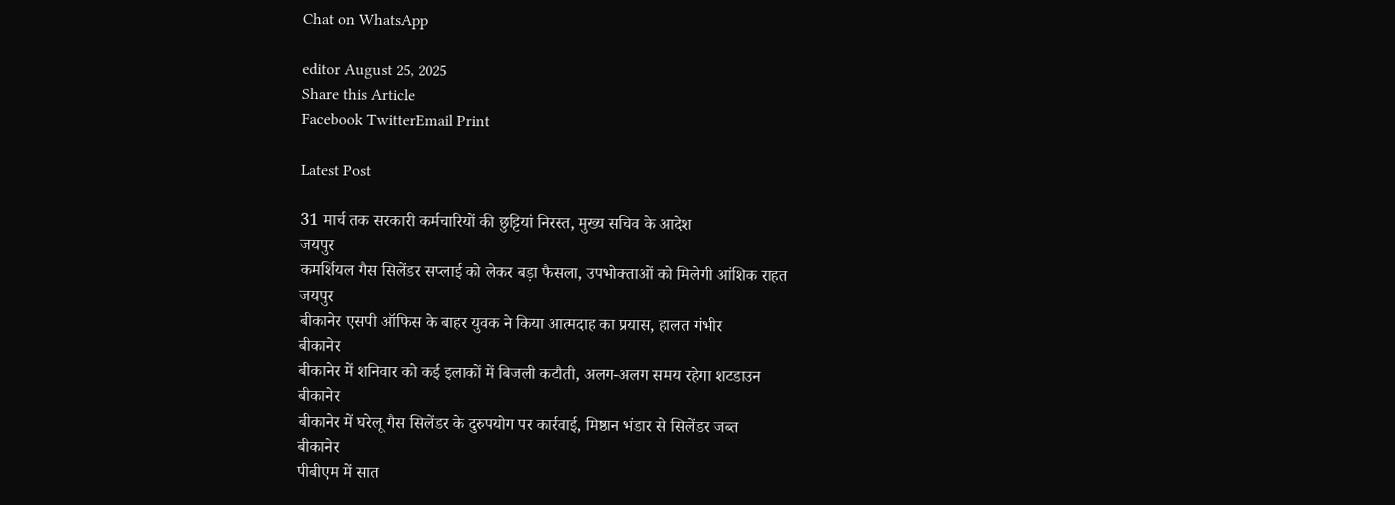Chat on WhatsApp

editor August 25, 2025
Share this Article
Facebook TwitterEmail Print

Latest Post

31 मार्च तक सरकारी कर्मचारियों की छुट्टियां निरस्त, मुख्य सचिव के आदेश
जयपुर
कमर्शियल गैस सिलेंडर सप्लाई को लेकर बड़ा फैसला, उपभोक्ताओं को मिलेगी आंशिक राहत
जयपुर
बीकानेर एसपी ऑफिस के बाहर युवक ने किया आत्मदाह का प्रयास, हालत गंभीर
बीकानेर
बीकानेर में शनिवार को कई इलाकों में बिजली कटौती, अलग-अलग समय रहेगा शटडाउन
बीकानेर
बीकानेर में घरेलू गैस सिलेंडर के दुरुपयोग पर कार्रवाई, मिष्ठान भंडार से सिलेंडर जब्त
बीकानेर
पीबीएम में सात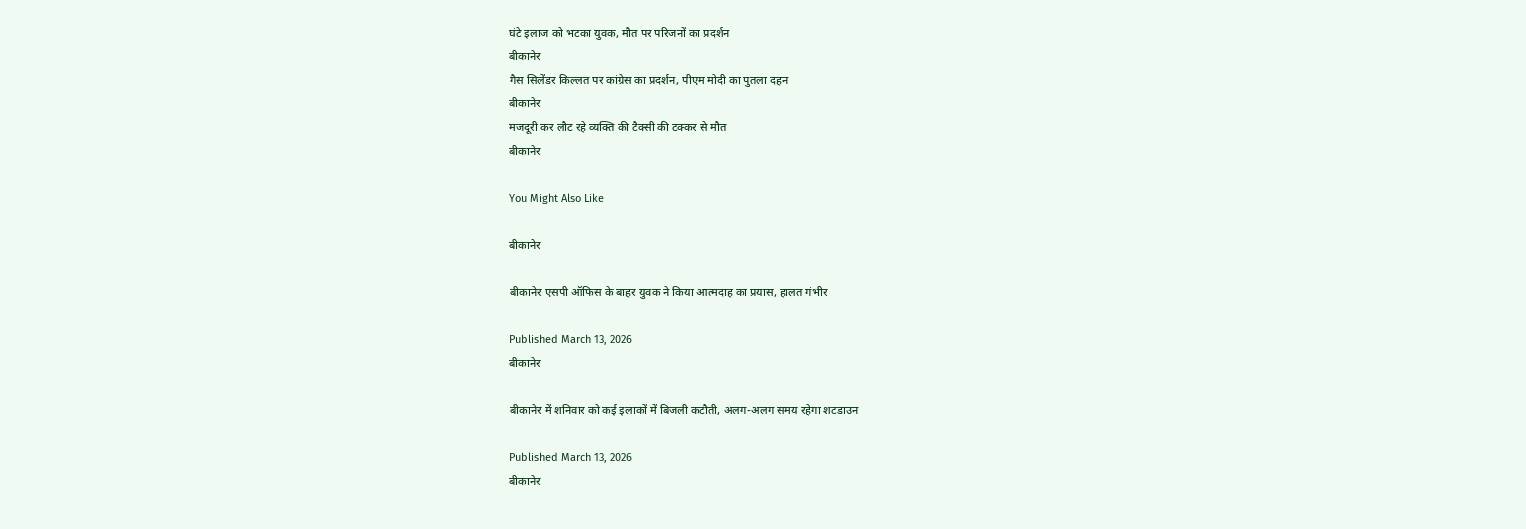घंटे इलाज को भटका युवक, मौत पर परिजनों का प्रदर्शन
बीकानेर
गैस सिलेंडर किल्लत पर कांग्रेस का प्रदर्शन, पीएम मोदी का पुतला दहन
बीकानेर
मजदूरी कर लौट रहे व्यक्ति की टैक्सी की टक्कर से मौत
बीकानेर

You Might Also Like

बीकानेर

बीकानेर एसपी ऑफिस के बाहर युवक ने किया आत्मदाह का प्रयास, हालत गंभीर

Published March 13, 2026
बीकानेर

बीकानेर में शनिवार को कई इलाकों में बिजली कटौती, अलग-अलग समय रहेगा शटडाउन

Published March 13, 2026
बीकानेर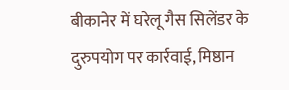बीकानेर में घरेलू गैस सिलेंडर के दुरुपयोग पर कार्रवाई, मिष्ठान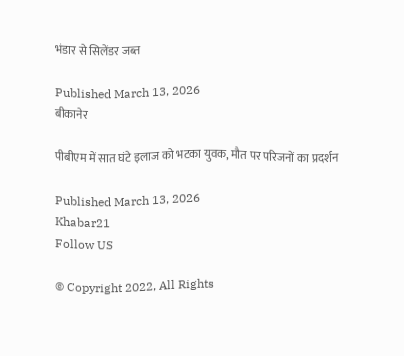भंडार से सिलेंडर जब्त

Published March 13, 2026
बीकानेर

पीबीएम में सात घंटे इलाज को भटका युवक, मौत पर परिजनों का प्रदर्शन

Published March 13, 2026
Khabar21
Follow US

© Copyright 2022, All Rights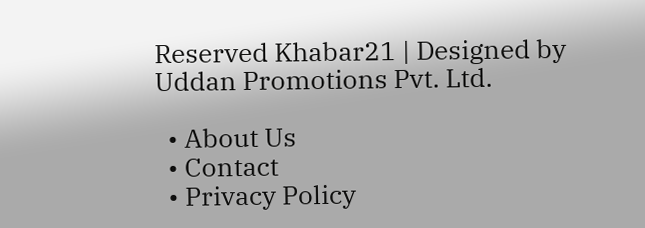Reserved Khabar21 | Designed by Uddan Promotions Pvt. Ltd.

  • About Us
  • Contact
  • Privacy Policy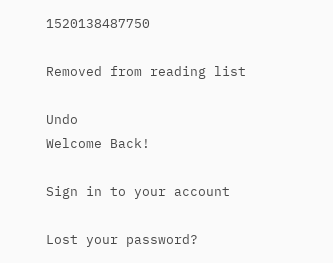1520138487750

Removed from reading list

Undo
Welcome Back!

Sign in to your account

Lost your password?